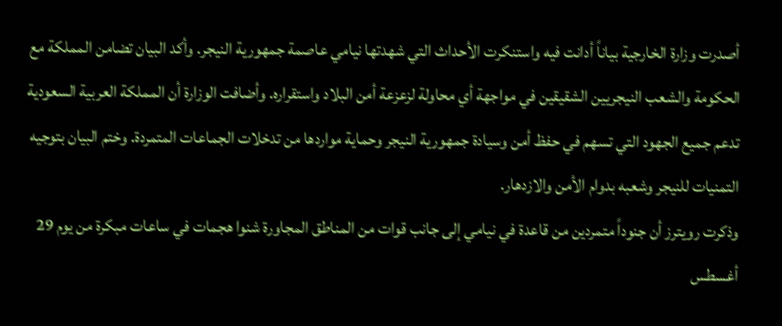أصدرت وزارة الخارجية بياناً أدانت فيه واستنكرت الأحداث التي شهدتها نيامي عاصمة جمهورية النيجر. وأكد البيان تضامن المملكة مع الحكومة والشعب النيجريين الشقيقين في مواجهة أي محاولة لزعزعة أمن البلاد واستقراره. وأضافت الوزارة أن المملكة العربية السعودية تدعم جميع الجهود التي تسهم في حفظ أمن وسيادة جمهورية النيجر وحماية مواردها من تدخلات الجماعات المتمردة. وختم البيان بتوجيه التمنيات للنيجر وشعبه بدوام الأمن والازدهار.
وذكرت رويترز أن جنوداً متمردين من قاعدة في نيامي إلى جانب قوات من المناطق المجاورة شنوا هجمات في ساعات مبكرة من يوم 29 أغسطس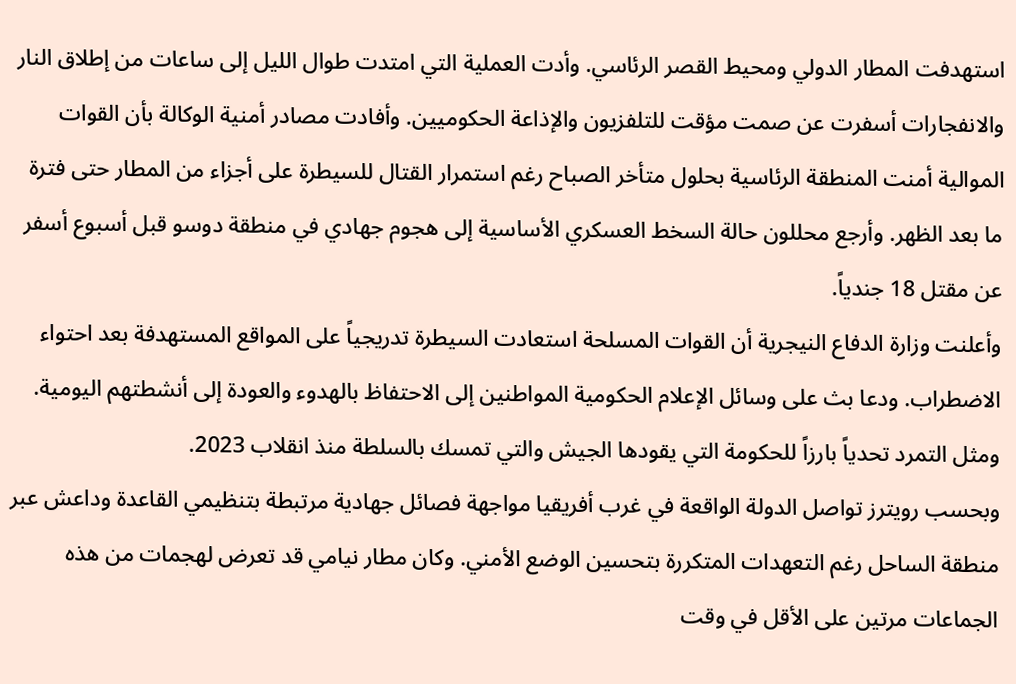استهدفت المطار الدولي ومحيط القصر الرئاسي. وأدت العملية التي امتدت طوال الليل إلى ساعات من إطلاق النار والانفجارات أسفرت عن صمت مؤقت للتلفزيون والإذاعة الحكوميين. وأفادت مصادر أمنية الوكالة بأن القوات الموالية أمنت المنطقة الرئاسية بحلول متأخر الصباح رغم استمرار القتال للسيطرة على أجزاء من المطار حتى فترة ما بعد الظهر. وأرجع محللون حالة السخط العسكري الأساسية إلى هجوم جهادي في منطقة دوسو قبل أسبوع أسفر عن مقتل 18 جندياً.
وأعلنت وزارة الدفاع النيجرية أن القوات المسلحة استعادت السيطرة تدريجياً على المواقع المستهدفة بعد احتواء الاضطراب. ودعا بث على وسائل الإعلام الحكومية المواطنين إلى الاحتفاظ بالهدوء والعودة إلى أنشطتهم اليومية. ومثل التمرد تحدياً بارزاً للحكومة التي يقودها الجيش والتي تمسك بالسلطة منذ انقلاب 2023.
وبحسب رويترز تواصل الدولة الواقعة في غرب أفريقيا مواجهة فصائل جهادية مرتبطة بتنظيمي القاعدة وداعش عبر منطقة الساحل رغم التعهدات المتكررة بتحسين الوضع الأمني. وكان مطار نيامي قد تعرض لهجمات من هذه الجماعات مرتين على الأقل في وقت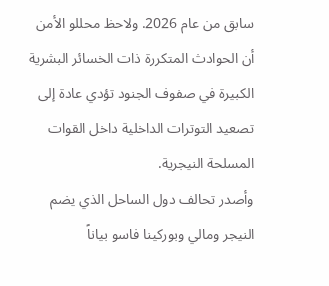سابق من عام 2026. ولاحظ محللو الأمن أن الحوادث المتكررة ذات الخسائر البشرية الكبيرة في صفوف الجنود تؤدي عادة إلى تصعيد التوترات الداخلية داخل القوات المسلحة النيجرية.
وأصدر تحالف دول الساحل الذي يضم النيجر ومالي وبوركينا فاسو بياناً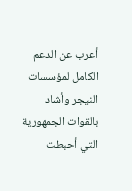أعرب عن الدعم الكامل لمؤسسات النيجر وأشاد بالقوات الجمهورية التي أحبطت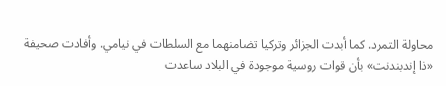محاولة التمرد. كما أبدت الجزائر وتركيا تضامنهما مع السلطات في نيامي. وأفادت صحيفة «ذا إندبندنت» بأن قوات روسية موجودة في البلاد ساعدت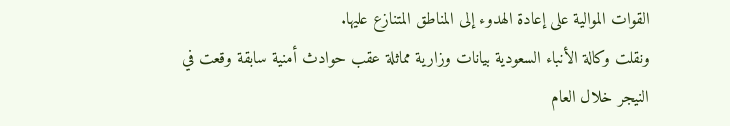القوات الموالية على إعادة الهدوء إلى المناطق المتنازع عليها.
ونقلت وكالة الأنباء السعودية بيانات وزارية مماثلة عقب حوادث أمنية سابقة وقعت في النيجر خلال العام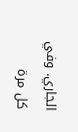الجاري. وفي كل مرة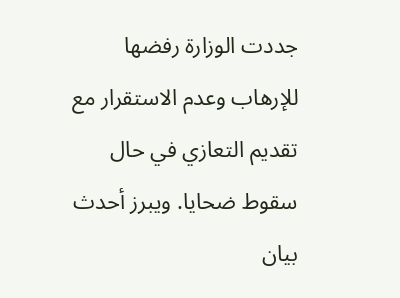جددت الوزارة رفضها للإرهاب وعدم الاستقرار مع تقديم التعازي في حال سقوط ضحايا. ويبرز أحدث بيان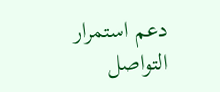دعم استمرار التواصل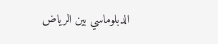الدبلوماسي بين الرياض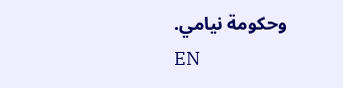وحكومة نيامي.
EN